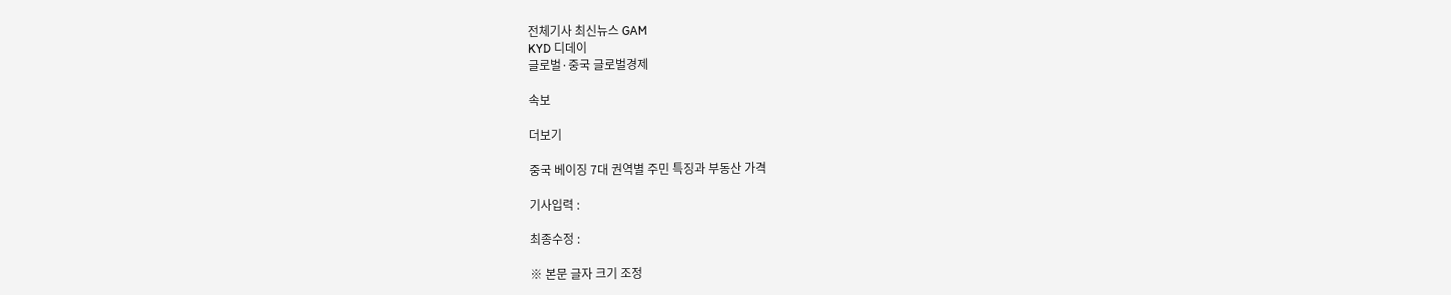전체기사 최신뉴스 GAM
KYD 디데이
글로벌·중국 글로벌경제

속보

더보기

중국 베이징 7대 권역별 주민 특징과 부동산 가격

기사입력 :

최종수정 :

※ 본문 글자 크기 조정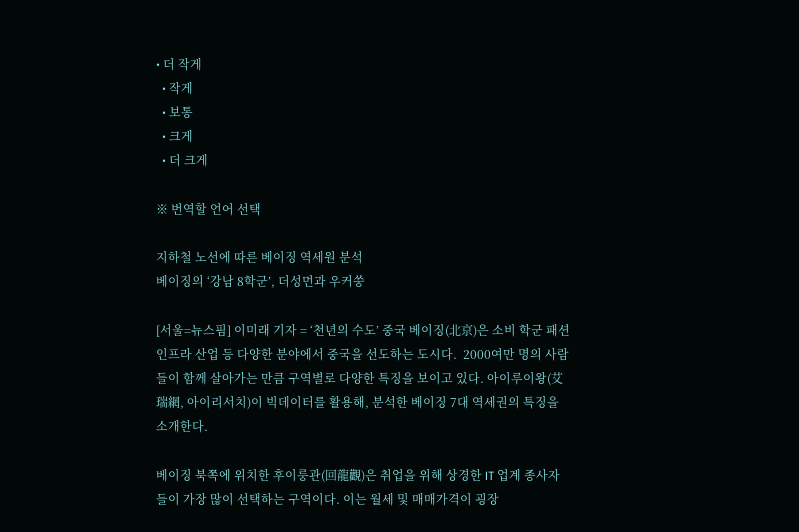• 더 작게
  • 작게
  • 보통
  • 크게
  • 더 크게

※ 번역할 언어 선택

지하철 노선에 따른 베이징 역세원 분석
베이징의 ‘강남 8학군’, 더성먼과 우커쑹

[서울=뉴스핌] 이미래 기자 = ‘천년의 수도’ 중국 베이징(北京)은 소비 학군 패션 인프라 산업 등 다양한 분야에서 중국을 선도하는 도시다.  2000여만 명의 사람들이 함께 살아가는 만큼 구역별로 다양한 특징을 보이고 있다. 아이루이왕(艾瑞網, 아이리서치)이 빅데이터를 활용해, 분석한 베이징 7대 역세권의 특징을 소개한다.

베이징 북쪽에 위치한 후이룽관(回龍觀)은 취업을 위해 상경한 IT 업계 종사자들이 가장 많이 선택하는 구역이다. 이는 월세 및 매매가격이 굉장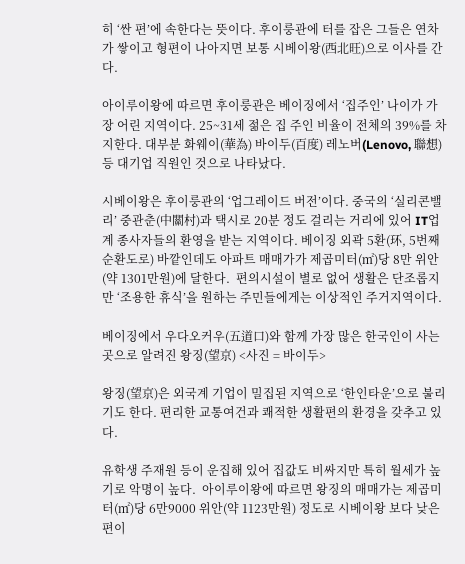히 ‘싼 편’에 속한다는 뜻이다. 후이룽관에 터를 잡은 그들은 연차가 쌓이고 형편이 나아지면 보통 시베이왕(西北旺)으로 이사를 간다.

아이루이왕에 따르면 후이룽관은 베이징에서 ‘집주인’ 나이가 가장 어린 지역이다. 25~31세 젊은 집 주인 비율이 전체의 39%를 차지한다. 대부분 화웨이(華為) 바이두(百度) 레노버(Lenovo, 聯想) 등 대기업 직원인 것으로 나타났다.

시베이왕은 후이룽관의 ‘업그레이드 버전’이다. 중국의 ‘실리콘밸리’ 중관춘(中關村)과 택시로 20분 정도 걸리는 거리에 있어 IT업계 종사자들의 환영을 받는 지역이다. 베이징 외곽 5환(环, 5번째 순환도로) 바깥인데도 아파트 매매가가 제곱미터(㎡)당 8만 위안(약 1301만원)에 달한다.  편의시설이 별로 없어 생활은 단조롭지만 ‘조용한 휴식’을 원하는 주민들에게는 이상적인 주거지역이다.

베이징에서 우다오커우(五道口)와 함께 가장 많은 한국인이 사는 곳으로 알려진 왕징(望京) <사진 = 바이두>

왕징(望京)은 외국계 기업이 밀집된 지역으로 ‘한인타운’으로 불리기도 한다. 편리한 교통여건과 쾌적한 생활편의 환경을 갖추고 있다.

유학생 주재원 등이 운집해 있어 집값도 비싸지만 특히 월세가 높기로 악명이 높다.  아이루이왕에 따르면 왕징의 매매가는 제곱미터(㎡)당 6만9000 위안(약 1123만원) 정도로 시베이왕 보다 낮은 편이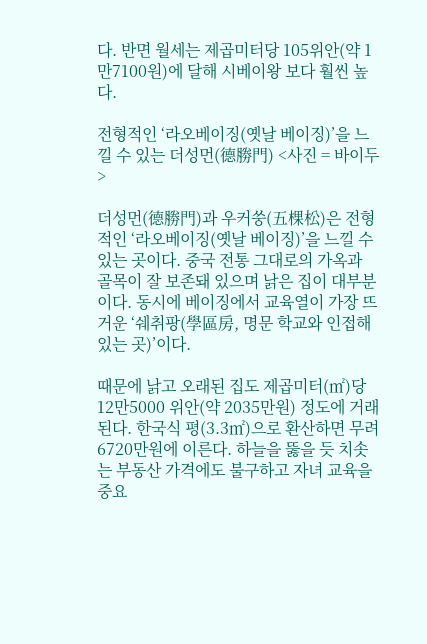다. 반면 월세는 제곱미터당 105위안(약 1만7100원)에 달해 시베이왕 보다 훨씬 높다.

전형적인 ‘라오베이징(옛날 베이징)’을 느낄 수 있는 더성먼(德勝門) <사진 = 바이두>

더성먼(德勝門)과 우커쑹(五棵松)은 전형적인 ‘라오베이징(옛날 베이징)’을 느낄 수 있는 곳이다. 중국 전통 그대로의 가옥과 골목이 잘 보존돼 있으며 낡은 집이 대부분이다. 동시에 베이징에서 교육열이 가장 뜨거운 ‘쉐취팡(學區房, 명문 학교와 인접해 있는 곳)’이다.

때문에 낡고 오래된 집도 제곱미터(㎡)당 12만5000 위안(약 2035만원) 정도에 거래된다. 한국식 평(3.3㎡)으로 환산하면 무려 6720만원에 이른다. 하늘을 뚫을 듯 치솟는 부동산 가격에도 불구하고 자녀 교육을 중요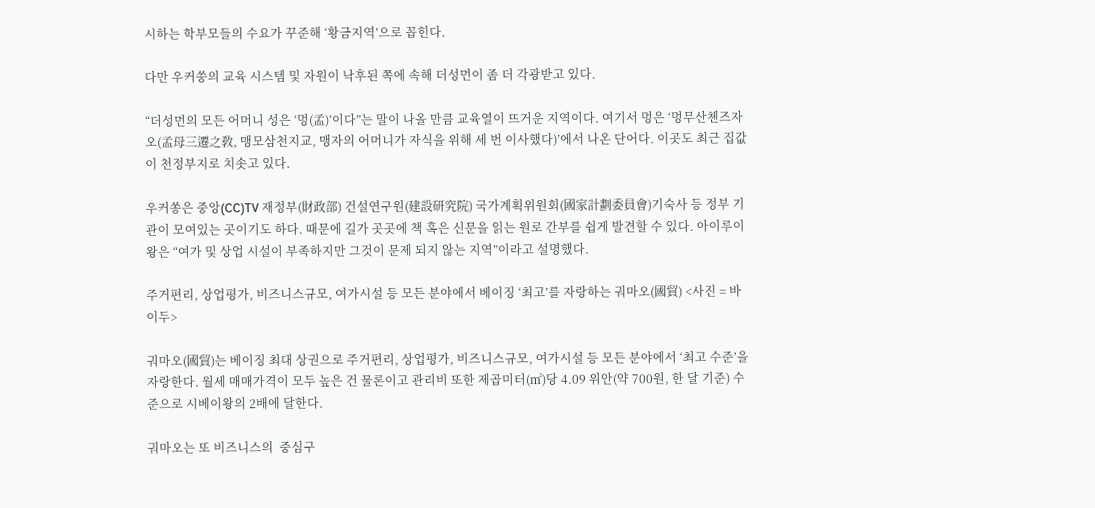시하는 학부모들의 수요가 꾸준해 ‘황금지역’으로 꼽힌다.

다만 우커쑹의 교육 시스템 및 자원이 낙후된 쪽에 속해 더성먼이 좀 더 각광받고 있다.

“더성먼의 모든 어머니 성은 ‘멍(孟)’이다”는 말이 나올 만큼 교육열이 뜨거운 지역이다. 여기서 멍은 ‘멍무산첸즈자오(孟母三遷之敎, 맹모삼천지교, 맹자의 어머니가 자식을 위해 세 번 이사했다)’에서 나온 단어다. 이곳도 최근 집값이 천정부지로 치솟고 있다.

우커쏭은 중앙(CC)TV 재정부(財政部) 건설연구원(建設研究院) 국가계획위원회(國家計劃委員會)기숙사 등 정부 기관이 모여있는 곳이기도 하다. 때문에 길가 곳곳에 책 혹은 신문을 읽는 원로 간부를 쉽게 발견할 수 있다. 아이루이왕은 “여가 및 상업 시설이 부족하지만 그것이 문제 되지 않는 지역”이라고 설명했다.

주거편리, 상업평가, 비즈니스규모, 여가시설 등 모든 분야에서 베이징 ‘최고’를 자랑하는 궈마오(國貿) <사진 = 바이두>

궈마오(國貿)는 베이징 최대 상권으로 주거편리, 상업평가, 비즈니스규모, 여가시설 등 모든 분야에서 ‘최고 수준’을 자랑한다. 월세 매매가격이 모두 높은 건 물론이고 관리비 또한 제곱미터(㎡)당 4.09 위안(약 700원, 한 달 기준) 수준으로 시베이왕의 2배에 달한다.

궈마오는 또 비즈니스의  중심구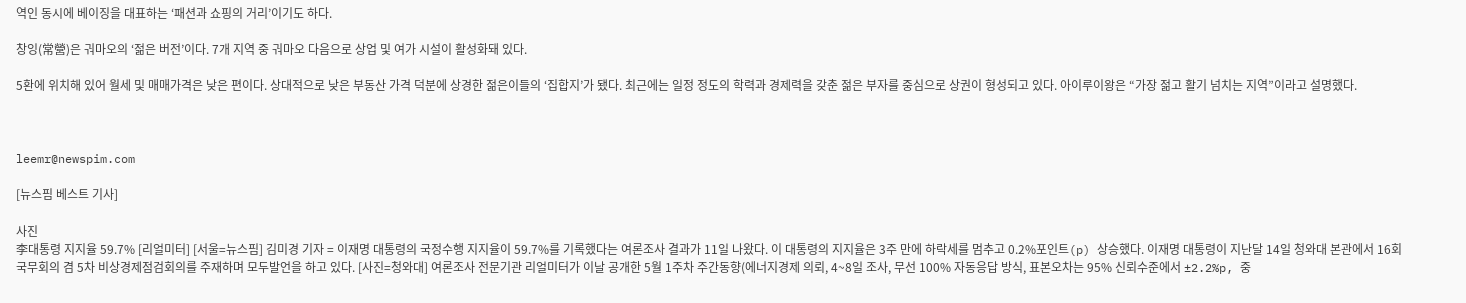역인 동시에 베이징을 대표하는 ‘패션과 쇼핑의 거리’이기도 하다.

창잉(常營)은 궈마오의 ‘젊은 버전’이다. 7개 지역 중 궈마오 다음으로 상업 및 여가 시설이 활성화돼 있다.

5환에 위치해 있어 월세 및 매매가격은 낮은 편이다. 상대적으로 낮은 부동산 가격 덕분에 상경한 젊은이들의 ‘집합지’가 됐다. 최근에는 일정 정도의 학력과 경제력을 갖춘 젊은 부자를 중심으로 상권이 형성되고 있다. 아이루이왕은 “가장 젊고 활기 넘치는 지역”이라고 설명했다.



leemr@newspim.com

[뉴스핌 베스트 기사]

사진
李대통령 지지율 59.7% [리얼미터] [서울=뉴스핌] 김미경 기자 = 이재명 대통령의 국정수행 지지율이 59.7%를 기록했다는 여론조사 결과가 11일 나왔다. 이 대통령의 지지율은 3주 만에 하락세를 멈추고 0.2%포인트(p) 상승했다. 이재명 대통령이 지난달 14일 청와대 본관에서 16회 국무회의 겸 5차 비상경제점검회의를 주재하며 모두발언을 하고 있다. [사진=청와대] 여론조사 전문기관 리얼미터가 이날 공개한 5월 1주차 주간동향(에너지경제 의뢰, 4~8일 조사, 무선 100% 자동응답 방식, 표본오차는 95% 신뢰수준에서 ±2.2%p, 중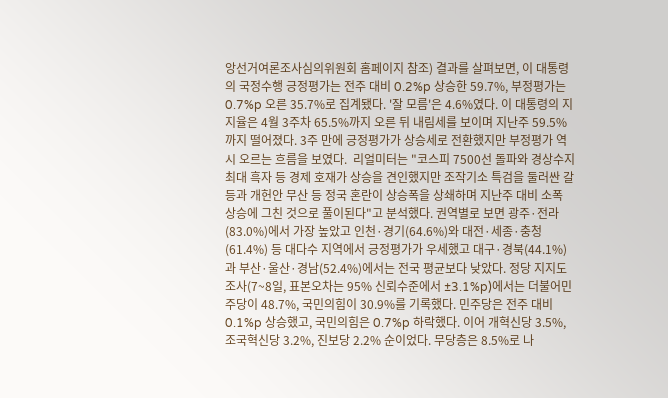앙선거여론조사심의위원회 홈페이지 참조) 결과를 살펴보면, 이 대통령의 국정수행 긍정평가는 전주 대비 0.2%p 상승한 59.7%, 부정평가는 0.7%p 오른 35.7%로 집계됐다. '잘 모름'은 4.6%였다. 이 대통령의 지지율은 4월 3주차 65.5%까지 오른 뒤 내림세를 보이며 지난주 59.5%까지 떨어졌다. 3주 만에 긍정평가가 상승세로 전환했지만 부정평가 역시 오르는 흐름을 보였다.  리얼미터는 "코스피 7500선 돌파와 경상수지 최대 흑자 등 경제 호재가 상승을 견인했지만 조작기소 특검을 둘러싼 갈등과 개헌안 무산 등 정국 혼란이 상승폭을 상쇄하며 지난주 대비 소폭 상승에 그친 것으로 풀이된다"고 분석했다. 권역별로 보면 광주·전라(83.0%)에서 가장 높았고 인천·경기(64.6%)와 대전·세종·충청(61.4%) 등 대다수 지역에서 긍정평가가 우세했고 대구·경북(44.1%)과 부산·울산·경남(52.4%)에서는 전국 평균보다 낮았다. 정당 지지도 조사(7~8일, 표본오차는 95% 신뢰수준에서 ±3.1%p)에서는 더불어민주당이 48.7%, 국민의힘이 30.9%를 기록했다. 민주당은 전주 대비 0.1%p 상승했고, 국민의힘은 0.7%p 하락했다. 이어 개혁신당 3.5%, 조국혁신당 3.2%, 진보당 2.2% 순이었다. 무당층은 8.5%로 나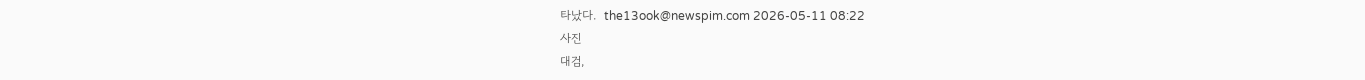타났다.  the13ook@newspim.com 2026-05-11 08:22
사진
대검,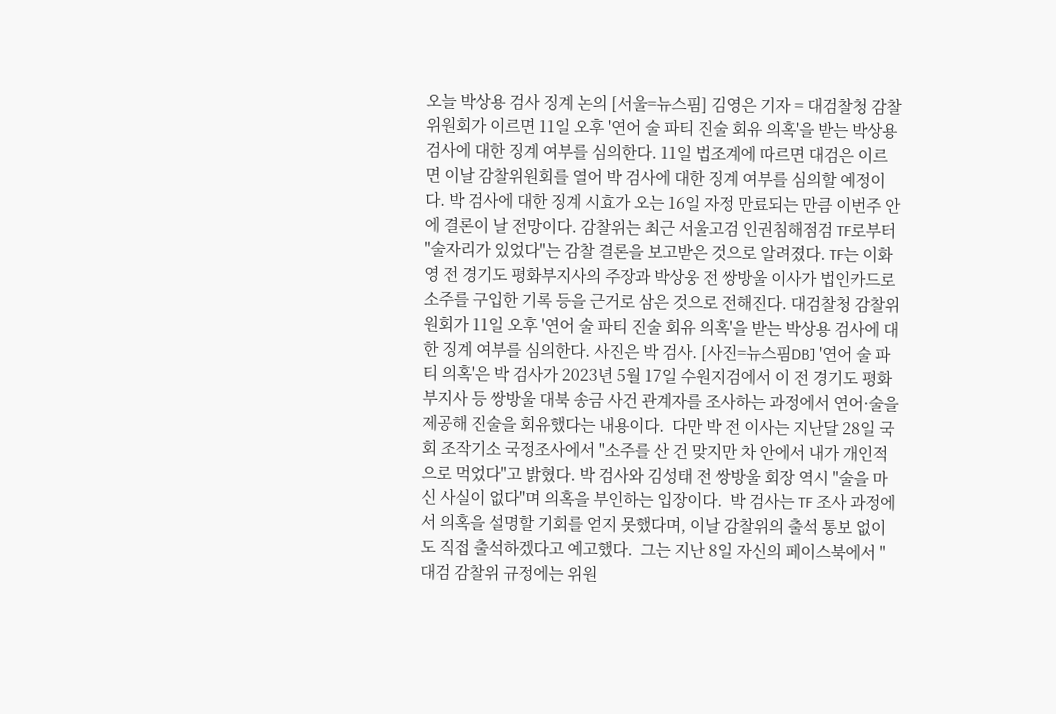오늘 박상용 검사 징계 논의 [서울=뉴스핌] 김영은 기자 = 대검찰청 감찰위원회가 이르면 11일 오후 '연어 술 파티 진술 회유 의혹'을 받는 박상용 검사에 대한 징계 여부를 심의한다. 11일 법조계에 따르면 대검은 이르면 이날 감찰위원회를 열어 박 검사에 대한 징계 여부를 심의할 예정이다. 박 검사에 대한 징계 시효가 오는 16일 자정 만료되는 만큼 이번주 안에 결론이 날 전망이다. 감찰위는 최근 서울고검 인권침해점검 TF로부터 "술자리가 있었다"는 감찰 결론을 보고받은 것으로 알려졌다. TF는 이화영 전 경기도 평화부지사의 주장과 박상웅 전 쌍방울 이사가 법인카드로 소주를 구입한 기록 등을 근거로 삼은 것으로 전해진다. 대검찰청 감찰위원회가 11일 오후 '연어 술 파티 진술 회유 의혹'을 받는 박상용 검사에 대한 징계 여부를 심의한다. 사진은 박 검사. [사진=뉴스핌DB] '연어 술 파티 의혹'은 박 검사가 2023년 5월 17일 수원지검에서 이 전 경기도 평화부지사 등 쌍방울 대북 송금 사건 관계자를 조사하는 과정에서 연어·술을 제공해 진술을 회유했다는 내용이다.  다만 박 전 이사는 지난달 28일 국회 조작기소 국정조사에서 "소주를 산 건 맞지만 차 안에서 내가 개인적으로 먹었다"고 밝혔다. 박 검사와 김성태 전 쌍방울 회장 역시 "술을 마신 사실이 없다"며 의혹을 부인하는 입장이다.  박 검사는 TF 조사 과정에서 의혹을 설명할 기회를 얻지 못했다며, 이날 감찰위의 출석 통보 없이도 직접 출석하겠다고 예고했다.  그는 지난 8일 자신의 페이스북에서 "대검 감찰위 규정에는 위원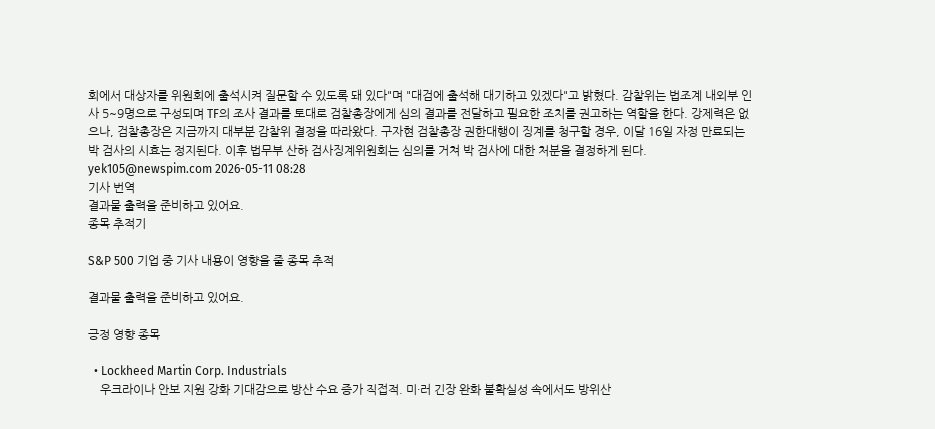회에서 대상자를 위원회에 출석시켜 질문할 수 있도록 돼 있다"며 "대검에 출석해 대기하고 있겠다"고 밝혔다. 감찰위는 법조계 내외부 인사 5~9명으로 구성되며 TF의 조사 결과를 토대로 검찰총장에게 심의 결과를 전달하고 필요한 조치를 권고하는 역할을 한다. 강제력은 없으나, 검찰총장은 지금까지 대부분 감찰위 결정을 따라왔다. 구자현 검찰총장 권한대행이 징계를 청구할 경우, 이달 16일 자정 만료되는 박 검사의 시효는 정지된다. 이후 법무부 산하 검사징계위원회는 심의를 거쳐 박 검사에 대한 처분을 결정하게 된다.  yek105@newspim.com 2026-05-11 08:28
기사 번역
결과물 출력을 준비하고 있어요.
종목 추적기

S&P 500 기업 중 기사 내용이 영향을 줄 종목 추적

결과물 출력을 준비하고 있어요.

긍정 영향 종목

  • Lockheed Martin Corp. Industrials
    우크라이나 안보 지원 강화 기대감으로 방산 수요 증가 직접적. 미·러 긴장 완화 불확실성 속에서도 방위산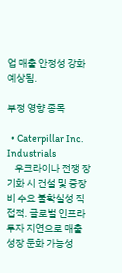업 매출 안정성 강화 예상됨.

부정 영향 종목

  • Caterpillar Inc. Industrials
    우크라이나 전쟁 장기화 시 건설 및 중장비 수요 불확실성 직접적. 글로벌 인프라 투자 지연으로 매출 성장 둔화 가능성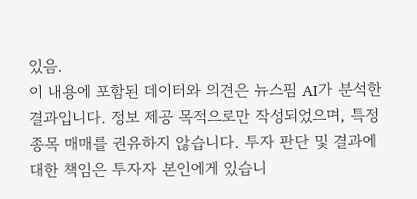있음.
이 내용에 포함된 데이터와 의견은 뉴스핌 AI가 분석한 결과입니다. 정보 제공 목적으로만 작성되었으며, 특정 종목 매매를 권유하지 않습니다. 투자 판단 및 결과에 대한 책임은 투자자 본인에게 있습니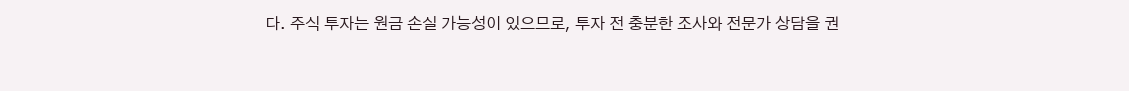다. 주식 투자는 원금 손실 가능성이 있으므로, 투자 전 충분한 조사와 전문가 상담을 권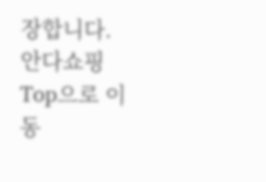장합니다.
안다쇼핑
Top으로 이동